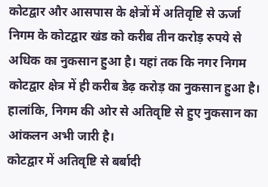कोटद्वार और आसपास के क्षेत्रों में अतिवृष्टि से ऊर्जा निगम के कोटद्वार खंड को करीब तीन करोड़ रुपये से अधिक का नुकसान हुआ है। यहां तक कि नगर निगम कोटद्वार क्षेत्र में ही करीब डेढ़ करोड़ का नुकसान हुआ है। हालांकि, निगम की ओर से अतिवृष्टि से हुए नुकसान का आंकलन अभी जारी है।
कोटद्वार में अतिवृष्टि से बर्बादी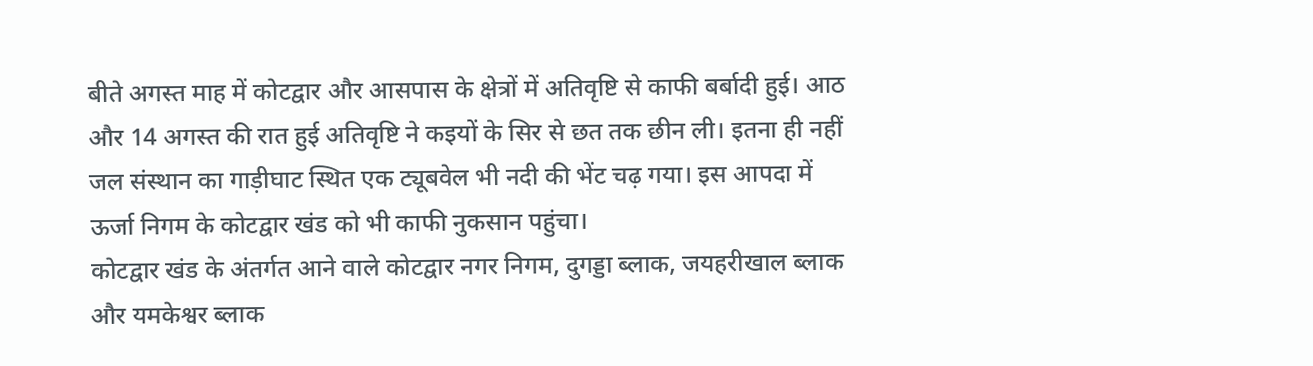बीते अगस्त माह में कोटद्वार और आसपास के क्षेत्रों में अतिवृष्टि से काफी बर्बादी हुई। आठ और 14 अगस्त की रात हुई अतिवृष्टि ने कइयों के सिर से छत तक छीन ली। इतना ही नहीं जल संस्थान का गाड़ीघाट स्थित एक ट्यूबवेल भी नदी की भेंट चढ़ गया। इस आपदा में ऊर्जा निगम के कोटद्वार खंड को भी काफी नुकसान पहुंचा।
कोटद्वार खंड के अंतर्गत आने वाले कोटद्वार नगर निगम, दुगड्डा ब्लाक, जयहरीखाल ब्लाक और यमकेश्वर ब्लाक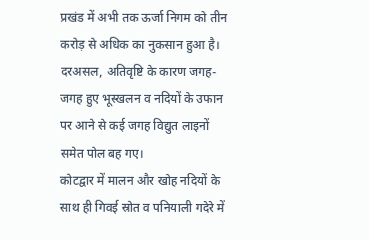प्रखंड में अभी तक ऊर्जा निगम को तीन करोड़ से अधिक का नुकसान हुआ है। दरअसल, अतिवृष्टि के कारण जगह-जगह हुए भूस्खलन व नदियों के उफान पर आने से कई जगह विद्युत लाइनों समेत पोल बह गए।
कोटद्वार में मालन और खोह नदियों के साथ ही गिवई स्रोत व पनियाली गदेरे में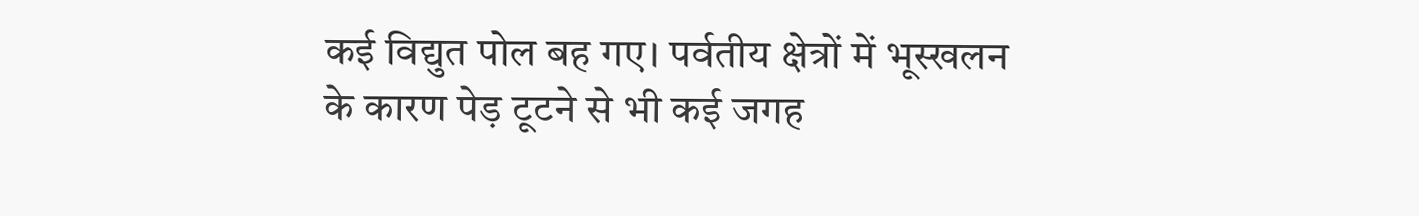कई विद्युत पोल बह गए। पर्वतीय क्षेत्रों में भूस्खलन के कारण पेड़ टूटने से भी कई जगह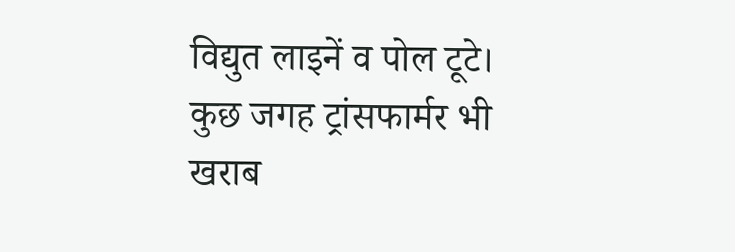विद्युत लाइनें व पोल टूटे। कुछ जगह ट्रांसफार्मर भी खराब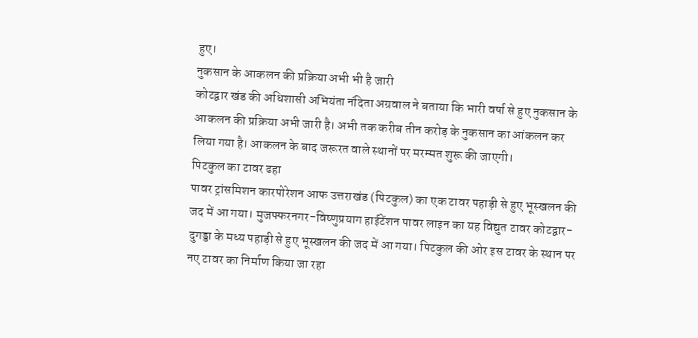हुए।
नुकसान के आकलन की प्रक्रिया अभी भी है जारी
कोटद्वार खंड की अधिशासी अभियंता नंदिता अग्रवाल ने बताया कि भारी वर्षा से हुए नुकसान के आकलन की प्रक्रिया अभी जारी है। अभी तक करीब तीन करोड़ के नुकसान का आंकलन कर लिया गया है। आकलन के बाद जरूरत वाले स्थानों पर मरम्मत शुरू की जाएगी।
पिटकुल का टावर ढहा
पावर ट्रांसमिशन कारपोरेशन आफ उत्तराखंड (पिटकुल) का एक टावर पहाड़ी से हुए भूस्खलन की जद में आ गया। मुजफ्फरनगर-विष्णुप्रयाग हाईटेंशन पावर लाइन का यह विद्युत टावर कोटद्वार-दुगड्डा के मध्य पहाड़ी से हुए भूस्खलन की जद में आ गया। पिटकुल की ओर इस टावर के स्थान पर नए टावर का निर्माण किया जा रहा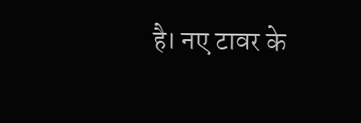है। नए टावर के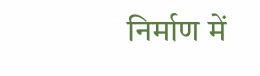निर्माण में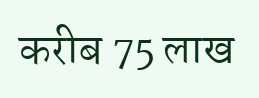करीब 75 लाख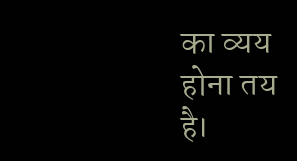का व्यय होना तय है।